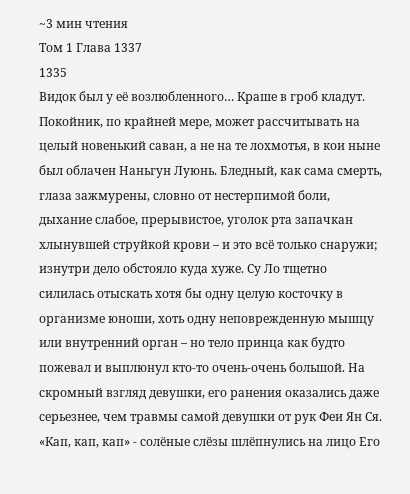~3 мин чтения
Том 1 Глава 1337
1335
Видок был у её возлюбленного… Краше в гроб кладут. Покойник, по крайней мере, может рассчитывать на целый новенький саван, а не на те лохмотья, в кои ныне был облачен Наньгун Луюнь. Бледный, как сама смерть, глаза зажмурены, словно от нестерпимой боли, дыхание слабое, прерывистое, уголок рта запачкан хлынувшей струйкой крови – и это всё только снаружи; изнутри дело обстояло куда хуже. Су Ло тщетно силилась отыскать хотя бы одну целую косточку в организме юноши, хоть одну неповрежденную мышцу или внутренний орган – но тело принца как будто пожевал и выплюнул кто-то очень-очень большой. На скромный взгляд девушки, его ранения оказались даже серьезнее, чем травмы самой девушки от рук Феи Ян Ся.
«Кап, кап, кап» - солёные слёзы шлёпнулись на лицо Его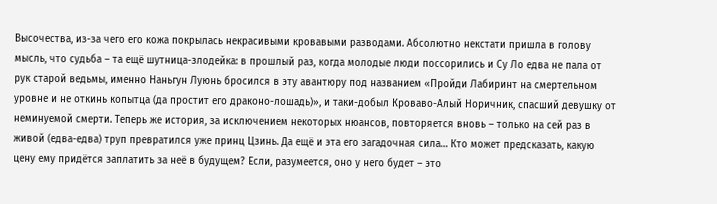Высочества, из-за чего его кожа покрылась некрасивыми кровавыми разводами. Абсолютно некстати пришла в голову мысль, что судьба – та ещё шутница-злодейка: в прошлый раз, когда молодые люди поссорились и Су Ло едва не пала от рук старой ведьмы, именно Наньгун Луюнь бросился в эту авантюру под названием «Пройди Лабиринт на смертельном уровне и не откинь копытца (да простит его драконо-лошадь)», и таки-добыл Кроваво-Алый Норичник, спасший девушку от неминуемой смерти. Теперь же история, за исключением некоторых нюансов, повторяется вновь – только на сей раз в живой (едва-едва) труп превратился уже принц Цзинь. Да ещё и эта его загадочная сила… Кто может предсказать, какую цену ему придётся заплатить за неё в будущем? Если, разумеется, оно у него будет – это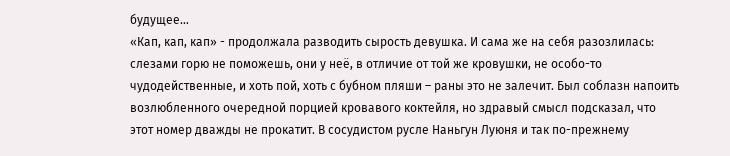будущее…
«Кап, кап, кап» - продолжала разводить сырость девушка. И сама же на себя разозлилась: слезами горю не поможешь, они у неё, в отличие от той же кровушки, не особо-то чудодейственные, и хоть пой, хоть с бубном пляши – раны это не залечит. Был соблазн напоить возлюбленного очередной порцией кровавого коктейля, но здравый смысл подсказал, что этот номер дважды не прокатит. В сосудистом русле Наньгун Луюня и так по-прежнему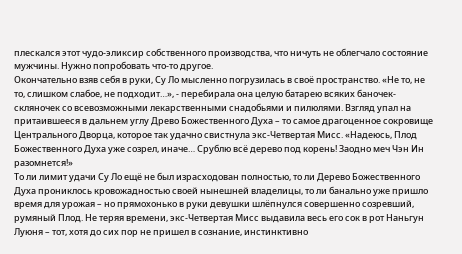плескался этот чудо-эликсир собственного производства, что ничуть не облегчало состояние мужчины. Нужно попробовать что-то другое.
Окончательно взяв себя в руки, Су Ло мысленно погрузилась в своё пространство. «Не то, не то, слишком слабое, не подходит…», - перебирала она целую батарею всяких баночек-скляночек со всевозможными лекарственными снадобьями и пилюлями. Взгляд упал на притаившееся в дальнем углу Древо Божественного Духа – то самое драгоценное сокровище Центрального Дворца, которое так удачно свистнула экс-Четвертая Мисс. «Надеюсь, Плод Божественного Духа уже созрел, иначе… Срублю всё дерево под корень! Заодно меч Чэн Ин разомнется!»
То ли лимит удачи Су Ло ещё не был израсходован полностью, то ли Дерево Божественного Духа прониклось кровожадностью своей нынешней владелицы, то ли банально уже пришло время для урожая – но прямохонько в руки девушки шлёпнулся совершенно созревший, румяный Плод. Не теряя времени, экс-Четвертая Мисс выдавила весь его сок в рот Наньгун Луюня – тот, хотя до сих пор не пришел в сознание, инстинктивно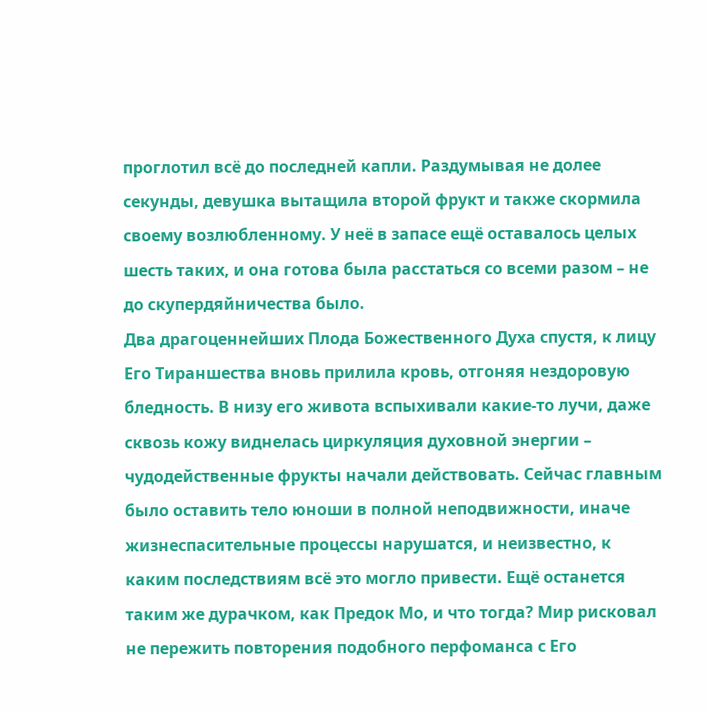проглотил всё до последней капли. Раздумывая не долее секунды, девушка вытащила второй фрукт и также скормила своему возлюбленному. У неё в запасе ещё оставалось целых шесть таких, и она готова была расстаться со всеми разом – не до скупердяйничества было.
Два драгоценнейших Плода Божественного Духа спустя, к лицу Его Тираншества вновь прилила кровь, отгоняя нездоровую бледность. В низу его живота вспыхивали какие-то лучи, даже сквозь кожу виднелась циркуляция духовной энергии – чудодейственные фрукты начали действовать. Сейчас главным было оставить тело юноши в полной неподвижности, иначе жизнеспасительные процессы нарушатся, и неизвестно, к каким последствиям всё это могло привести. Ещё останется таким же дурачком, как Предок Мо, и что тогда? Мир рисковал не пережить повторения подобного перфоманса с Его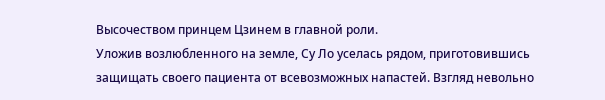Высочеством принцем Цзинем в главной роли.
Уложив возлюбленного на земле, Су Ло уселась рядом, приготовившись защищать своего пациента от всевозможных напастей. Взгляд невольно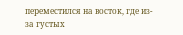переместился на восток, где из-за густых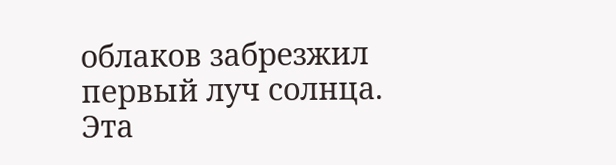облаков забрезжил первый луч солнца. Эта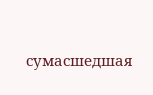сумасшедшая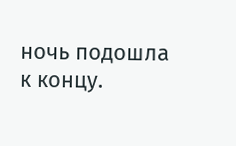ночь подошла к концу.